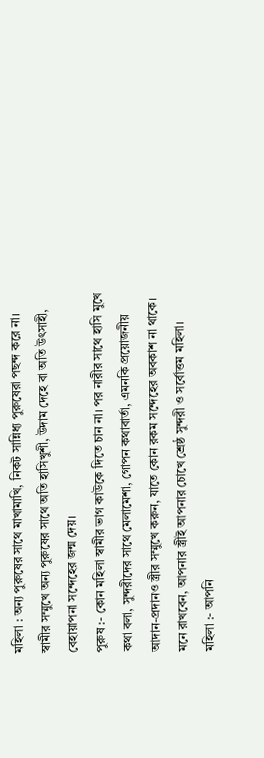মহিলা : অন্য পুরুষের সাথে মাখামাখি, নিকট সান্নিধ্য পুরুষেরা পছন্দ করে না। স্বামীর সম্মুখে অন্য পুরুষের সাথে অতি হাসিখুশী, উদাম দেহে বা অতি উৎসাহী, বেহায়াপনা সন্দেহের জন্ম দেয়।
পুরুষ :- কোন মহিলা স্বামীর ভাগ কাউকে দিতে চান না। পর নারীর সাথে হাসি মুখে কথা বলা, সুন্দরীদের সাথে মেলামেশা, গোপন কথাবার্তা, এমনকি প্রয়োজনীয় আদান-প্রদানও স্ত্রীর সম্মুখে করুন, যাতে কোন রকম সন্দেহের অবকাশ না থাকে। মনে রাখবেন, আপনার স্ত্রীই আপনার চোখে শ্রেষ্ঠ সুন্দরী ও সর্বোত্তম মহিলা।
মহিলা :- আপনি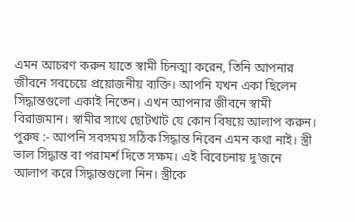এমন আচরণ করুন যাতে স্বামী চিনত্মা করেন, তিনি আপনার জীবনে সবচেয়ে প্রয়োজনীয় ব্যক্তি। আপনি যখন একা ছিলেন সিদ্ধান্তগুলো একাই নিতেন। এখন আপনার জীবনে স্বামী বিরাজমান। স্বামীর সাথে ছোটখাট যে কোন বিষয়ে আলাপ করুন।
পুরুষ :- আপনি সবসময় সঠিক সিদ্ধান্ত নিবেন এমন কথা নাই। স্ত্রী ভাল সিদ্ধান্ত বা পরামর্শ দিতে সক্ষম। এই বিবেচনায় দু’জনে আলাপ করে সিদ্ধান্তগুলো নিন। স্ত্রীকে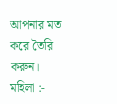আপনার মত করে তৈরি করুন।
মহিলা :-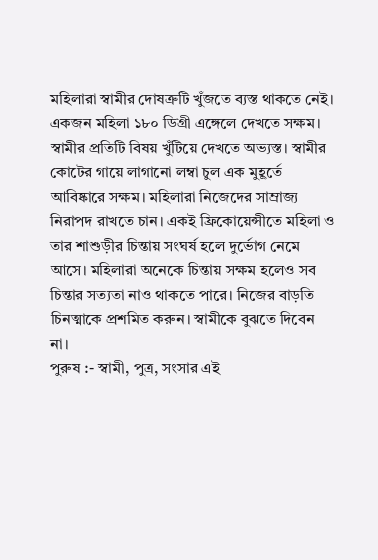মহিলারা স্বামীর দোষত্রুটি খুঁজতে ব্যস্ত থাকতে নেই। একজন মহিলা ১৮০ ডিগ্রী এঙ্গেলে দেখতে সক্ষম। স্বামীর প্রতিটি বিষয় খুঁটিয়ে দেখতে অভ্যস্ত। স্বামীর কোটের গায়ে লাগানো লম্বা চুল এক মুহূর্তে আবিষ্কারে সক্ষম। মহিলারা নিজেদের সাম্রাজ্য নিরাপদ রাখতে চান। একই ফ্রিকোয়েন্সীতে মহিলা ও তার শাশুড়ীর চিন্তায় সংঘর্ষ হলে দুর্ভোগ নেমে আসে। মহিলারা অনেকে চিন্তায় সক্ষম হলেও সব চিন্তার সত্যতা নাও থাকতে পারে। নিজের বাড়তি চিনত্মাকে প্রশমিত করুন। স্বামীকে বুঝতে দিবেন না।
পুরুষ :- স্বামী, পুত্র, সংসার এই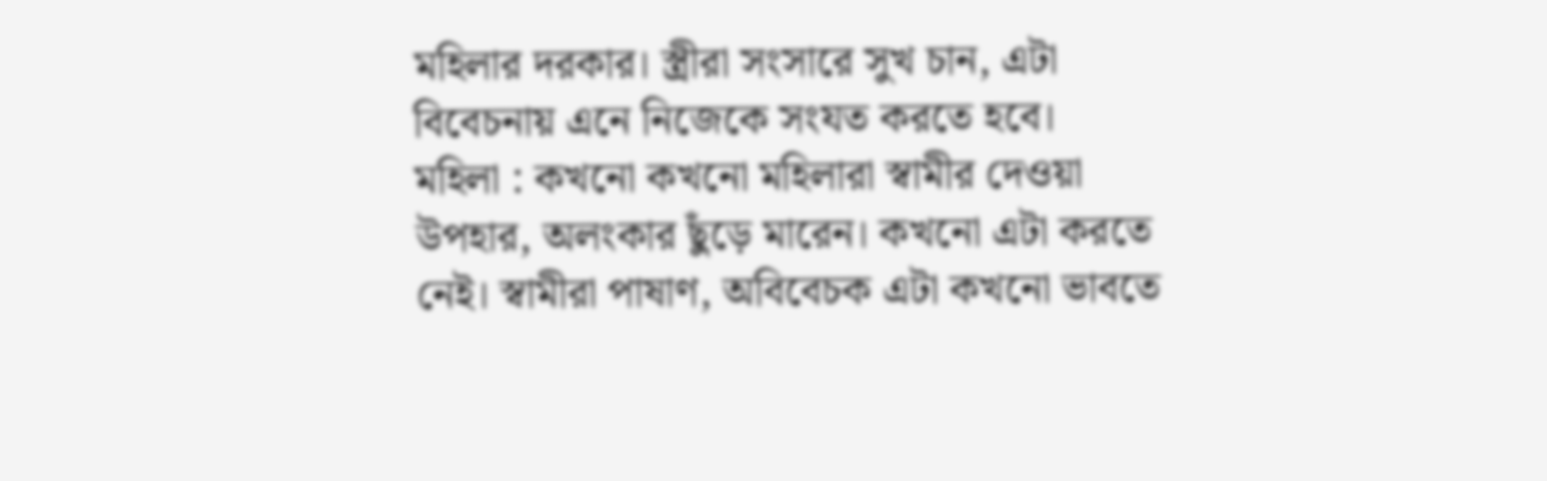মহিলার দরকার। স্ত্রীরা সংসারে সুখ চান, এটা বিবেচনায় এনে নিজেকে সংযত করতে হবে।
মহিলা : কখনো কখনো মহিলারা স্বামীর দেওয়া উপহার, অলংকার ছুঁড়ে মারেন। কখনো এটা করতে নেই। স্বামীরা পাষাণ, অবিবেচক এটা কখনো ভাবতে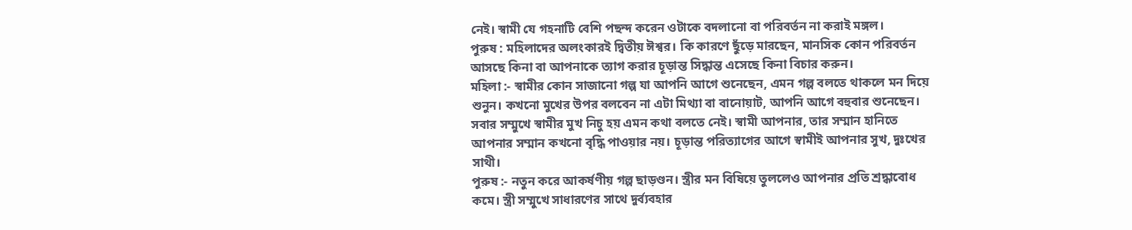নেই। স্বামী যে গহনাটি বেশি পছন্দ করেন ওটাকে বদলানো বা পরিবর্তন না করাই মঙ্গল।
পুরুষ : মহিলাদের অলংকারই দ্বিতীয় ঈশ্বর। কি কারণে ছুঁড়ে মারছেন, মানসিক কোন পরিবর্তন আসছে কিনা বা আপনাকে ত্যাগ করার চূড়ান্ত সিদ্ধান্ত এসেছে কিনা বিচার করুন।
মহিলা :- স্বামীর কোন সাজানো গল্প যা আপনি আগে শুনেছেন, এমন গল্প বলতে থাকলে মন দিয়ে শুনুন। কখনো মুখের উপর বলবেন না এটা মিথ্যা বা বানোয়াট, আপনি আগে বহুবার শুনেছেন। সবার সম্মুখে স্বামীর মুখ নিচু হয় এমন কথা বলতে নেই। স্বামী আপনার, তার সম্মান হানিতে আপনার সম্মান কখনো বৃদ্ধি পাওয়ার নয়। চূড়ান্ত পরিত্যাগের আগে স্বামীই আপনার সুখ, দুঃখের সাথী।
পুরুষ :- নতুন করে আকর্ষণীয় গল্প ছাড়ণ্ডন। স্ত্রীর মন বিষিয়ে তুললেও আপনার প্রতি শ্রদ্ধাবোধ কমে। স্ত্রী সম্মুখে সাধারণের সাথে দুর্ব্যবহার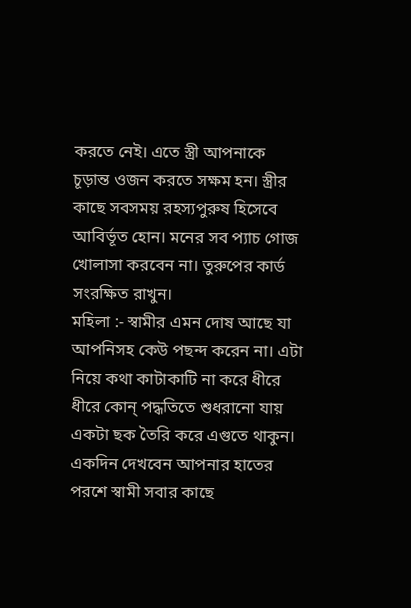করতে নেই। এতে স্ত্রী আপনাকে চূড়ান্ত ওজন করতে সক্ষম হন। স্ত্রীর কাছে সবসময় রহস্যপুরুষ হিসেবে আবির্ভূত হোন। মনের সব প্যাচ গোজ খোলাসা করবেন না। তুরুপের কার্ড সংরক্ষিত রাখুন।
মহিলা :- স্বামীর এমন দোষ আছে যা আপনিসহ কেউ পছন্দ করেন না। এটা নিয়ে কথা কাটাকাটি না করে ধীরে ধীরে কোন্ পদ্ধতিতে শুধরানো যায় একটা ছক তৈরি করে এগুতে থাকুন। একদিন দেখবেন আপনার হাতের পরশে স্বামী সবার কাছে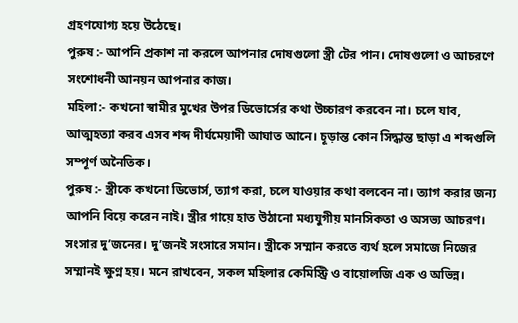গ্রহণযোগ্য হয়ে উঠেছে।
পুরুষ :- আপনি প্রকাশ না করলে আপনার দোষগুলো স্ত্রী টের পান। দোষগুলো ও আচরণে সংশোধনী আনয়ন আপনার কাজ।
মহিলা:- কখনো স্বামীর মুখের উপর ডিভোর্সের কথা উচ্চারণ করবেন না। চলে যাব, আত্মহত্যা করব এসব শব্দ দীর্ঘমেয়াদী আঘাত আনে। চূড়ান্ত কোন সিদ্ধান্ত ছাড়া এ শব্দগুলি সম্পূর্ণ অনৈতিক।
পুরুষ :- স্ত্রীকে কখনো ডিভোর্স, ত্যাগ করা, চলে যাওয়ার কথা বলবেন না। ত্যাগ করার জন্য আপনি বিয়ে করেন নাই। স্ত্রীর গায়ে হাত উঠানো মধ্যযুগীয় মানসিকতা ও অসভ্য আচরণ। সংসার দু’জনের। দু’জনই সংসারে সমান। স্ত্রীকে সম্মান করতে ব্যর্থ হলে সমাজে নিজের সম্মানই ক্ষুণ্ন হয়। মনে রাখবেন, সকল মহিলার কেমিস্ট্রি ও বায়োলজি এক ও অভিন্ন।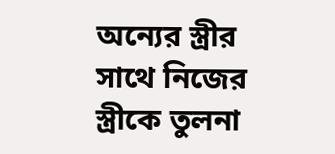অন্যের স্ত্রীর সাথে নিজের স্ত্রীকে তুলনা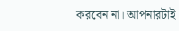করবেন না। আপনারটাই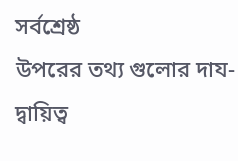সর্বশ্রেষ্ঠ
উপরের তথ্য গুলোর দায-দ্বায়িত্ব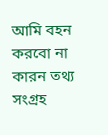আমি বহন করবো না কারন তথ্য সংগ্রহ